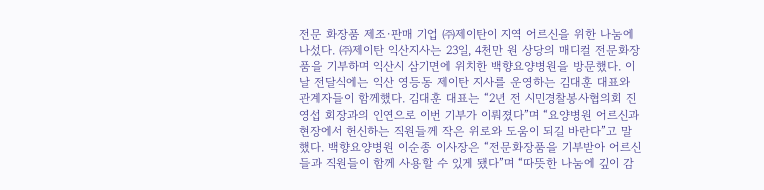전문 화장품 제조·판매 기업 ㈜제이탄이 지역 어르신을 위한 나눔에 나섰다. ㈜제이탄 익산지사는 23일, 4천만 원 상당의 매디컬 전문화장품을 기부하며 익산시 삼기면에 위치한 백향요양병원을 방문했다. 이날 전달식에는 익산 영등동 제이탄 지사를 운영하는 김대훈 대표와 관계자들이 함께했다. 김대훈 대표는 “2년 전 시민경찰봉사협의회 진영섭 회장과의 인연으로 이번 기부가 이뤄졌다”며 “요양병원 어르신과 현장에서 헌신하는 직원들께 작은 위로와 도움이 되길 바란다”고 말했다. 백향요양병원 이순종 이사장은 “전문화장품을 기부받아 어르신들과 직원들이 함께 사용할 수 있게 됐다”며 “따뜻한 나눔에 깊이 감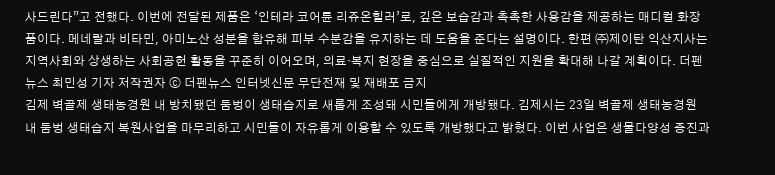사드린다”고 전했다. 이번에 전달된 제품은 ‘인테라 코어튠 리쥬온힐러’로, 깊은 보습감과 촉촉한 사용감을 제공하는 매디컬 화장품이다. 메네랄과 비타민, 아미노산 성분을 함유해 피부 수분감을 유지하는 데 도움을 준다는 설명이다. 한편 ㈜제이탄 익산지사는 지역사회와 상생하는 사회공헌 활동을 꾸준히 이어오며, 의료·복지 현장을 중심으로 실질적인 지원을 확대해 나갈 계획이다. 더펜뉴스 최민성 기자 저작권자 ⓒ 더펜뉴스 인터넷신문 무단전재 및 재배포 금지
김제 벽골제 생태농경원 내 방치됐던 둠벙이 생태습지로 새롭게 조성돼 시민들에게 개방됐다. 김제시는 23일 벽골제 생태농경원 내 둠벙 생태습지 복원사업을 마무리하고 시민들이 자유롭게 이용할 수 있도록 개방했다고 밝혔다. 이번 사업은 생물다양성 증진과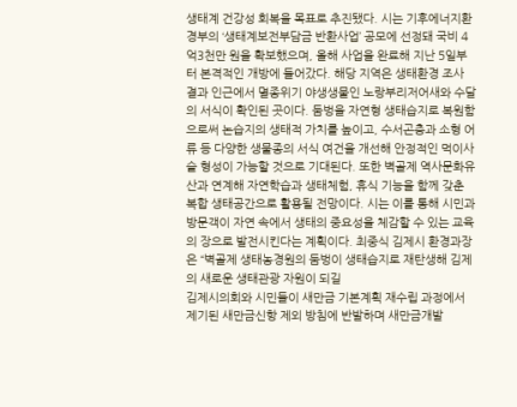생태계 건강성 회복을 목표로 추진됐다. 시는 기후에너지환경부의 ‘생태계보전부담금 반환사업’ 공모에 선정돼 국비 4억3천만 원을 확보했으며, 올해 사업을 완료해 지난 5일부터 본격적인 개방에 들어갔다. 해당 지역은 생태환경 조사 결과 인근에서 멸종위기 야생생물인 노랑부리저어새와 수달의 서식이 확인된 곳이다. 둠벙을 자연형 생태습지로 복원함으로써 논습지의 생태적 가치를 높이고, 수서곤충과 소형 어류 등 다양한 생물종의 서식 여건을 개선해 안정적인 먹이사슬 형성이 가능할 것으로 기대된다. 또한 벽골제 역사문화유산과 연계해 자연학습과 생태체험, 휴식 기능을 함께 갖춘 복합 생태공간으로 활용될 전망이다. 시는 이를 통해 시민과 방문객이 자연 속에서 생태의 중요성을 체감할 수 있는 교육의 장으로 발전시킨다는 계획이다. 최중식 김제시 환경과장은 “벽골제 생태농경원의 둠벙이 생태습지로 재탄생해 김제의 새로운 생태관광 자원이 되길
김제시의회와 시민들이 새만금 기본계획 재수립 과정에서 제기된 새만금신항 제외 방침에 반발하며 새만금개발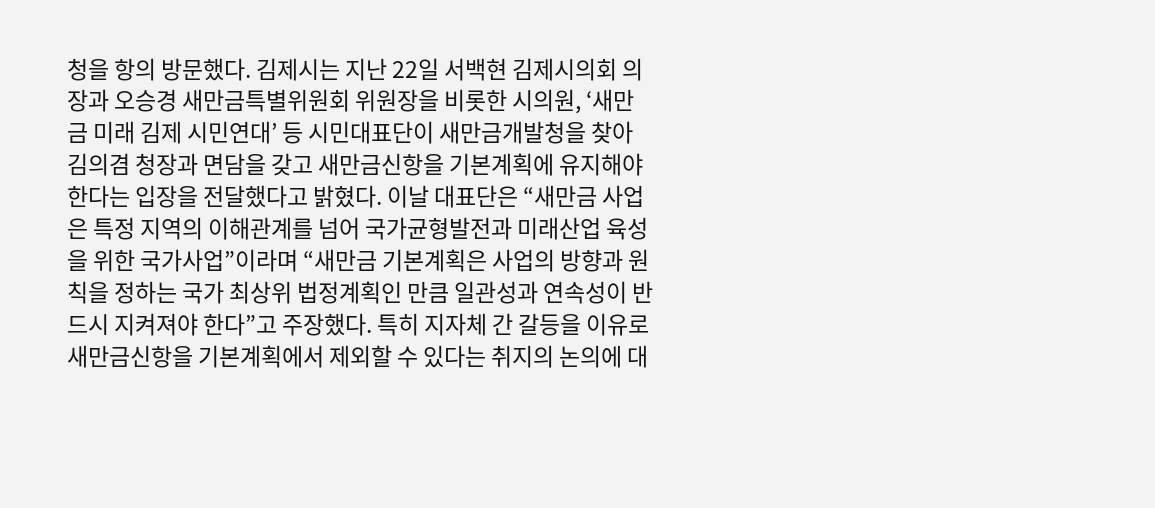청을 항의 방문했다. 김제시는 지난 22일 서백현 김제시의회 의장과 오승경 새만금특별위원회 위원장을 비롯한 시의원, ‘새만금 미래 김제 시민연대’ 등 시민대표단이 새만금개발청을 찾아 김의겸 청장과 면담을 갖고 새만금신항을 기본계획에 유지해야 한다는 입장을 전달했다고 밝혔다. 이날 대표단은 “새만금 사업은 특정 지역의 이해관계를 넘어 국가균형발전과 미래산업 육성을 위한 국가사업”이라며 “새만금 기본계획은 사업의 방향과 원칙을 정하는 국가 최상위 법정계획인 만큼 일관성과 연속성이 반드시 지켜져야 한다”고 주장했다. 특히 지자체 간 갈등을 이유로 새만금신항을 기본계획에서 제외할 수 있다는 취지의 논의에 대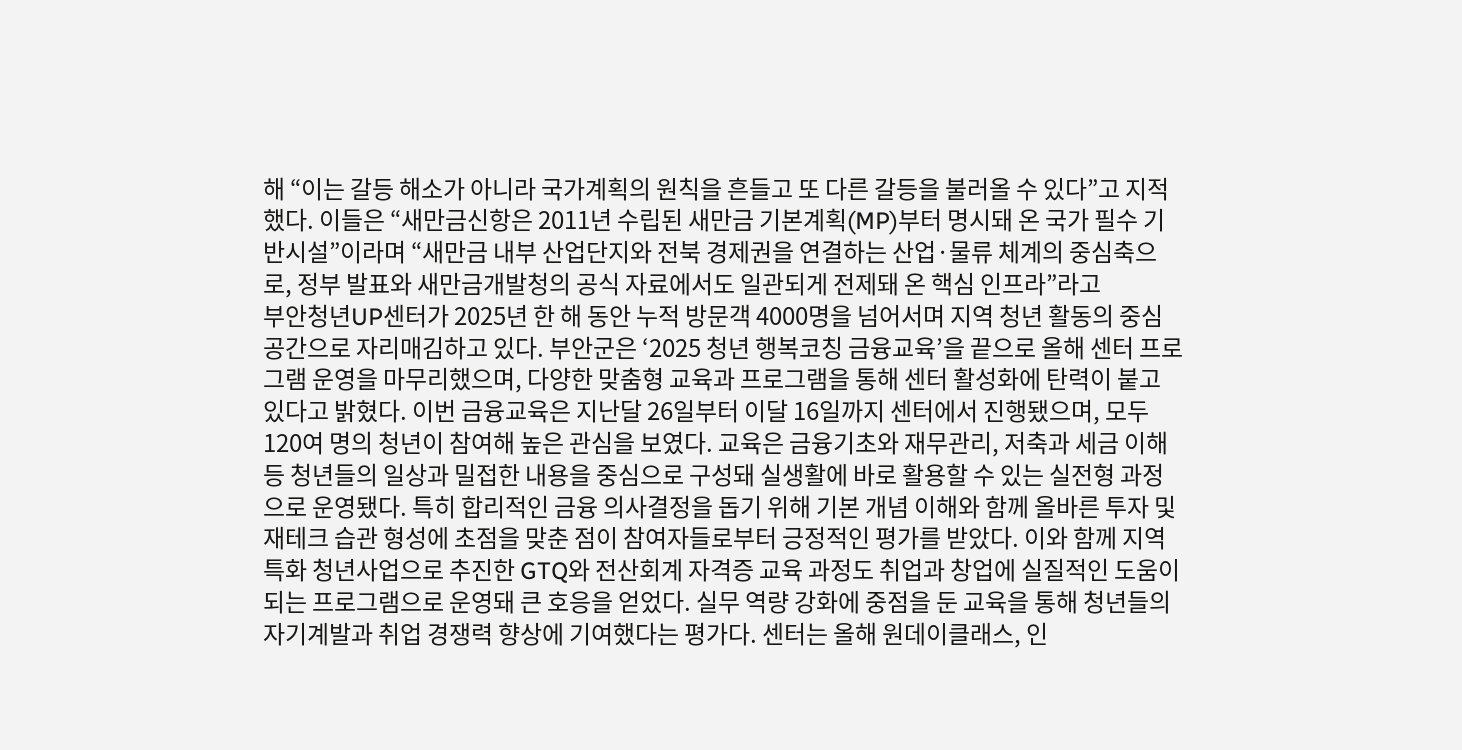해 “이는 갈등 해소가 아니라 국가계획의 원칙을 흔들고 또 다른 갈등을 불러올 수 있다”고 지적했다. 이들은 “새만금신항은 2011년 수립된 새만금 기본계획(MP)부터 명시돼 온 국가 필수 기반시설”이라며 “새만금 내부 산업단지와 전북 경제권을 연결하는 산업·물류 체계의 중심축으로, 정부 발표와 새만금개발청의 공식 자료에서도 일관되게 전제돼 온 핵심 인프라”라고
부안청년UP센터가 2025년 한 해 동안 누적 방문객 4000명을 넘어서며 지역 청년 활동의 중심 공간으로 자리매김하고 있다. 부안군은 ‘2025 청년 행복코칭 금융교육’을 끝으로 올해 센터 프로그램 운영을 마무리했으며, 다양한 맞춤형 교육과 프로그램을 통해 센터 활성화에 탄력이 붙고 있다고 밝혔다. 이번 금융교육은 지난달 26일부터 이달 16일까지 센터에서 진행됐으며, 모두 120여 명의 청년이 참여해 높은 관심을 보였다. 교육은 금융기초와 재무관리, 저축과 세금 이해 등 청년들의 일상과 밀접한 내용을 중심으로 구성돼 실생활에 바로 활용할 수 있는 실전형 과정으로 운영됐다. 특히 합리적인 금융 의사결정을 돕기 위해 기본 개념 이해와 함께 올바른 투자 및 재테크 습관 형성에 초점을 맞춘 점이 참여자들로부터 긍정적인 평가를 받았다. 이와 함께 지역특화 청년사업으로 추진한 GTQ와 전산회계 자격증 교육 과정도 취업과 창업에 실질적인 도움이 되는 프로그램으로 운영돼 큰 호응을 얻었다. 실무 역량 강화에 중점을 둔 교육을 통해 청년들의 자기계발과 취업 경쟁력 향상에 기여했다는 평가다. 센터는 올해 원데이클래스, 인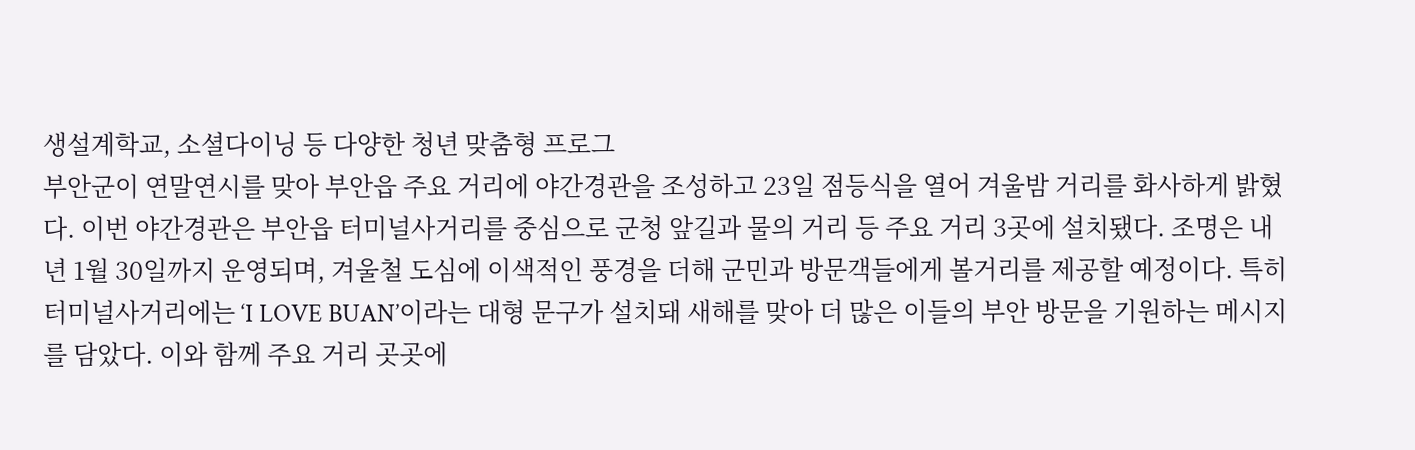생설계학교, 소셜다이닝 등 다양한 청년 맞춤형 프로그
부안군이 연말연시를 맞아 부안읍 주요 거리에 야간경관을 조성하고 23일 점등식을 열어 겨울밤 거리를 화사하게 밝혔다. 이번 야간경관은 부안읍 터미널사거리를 중심으로 군청 앞길과 물의 거리 등 주요 거리 3곳에 설치됐다. 조명은 내년 1월 30일까지 운영되며, 겨울철 도심에 이색적인 풍경을 더해 군민과 방문객들에게 볼거리를 제공할 예정이다. 특히 터미널사거리에는 ‘I LOVE BUAN’이라는 대형 문구가 설치돼 새해를 맞아 더 많은 이들의 부안 방문을 기원하는 메시지를 담았다. 이와 함께 주요 거리 곳곳에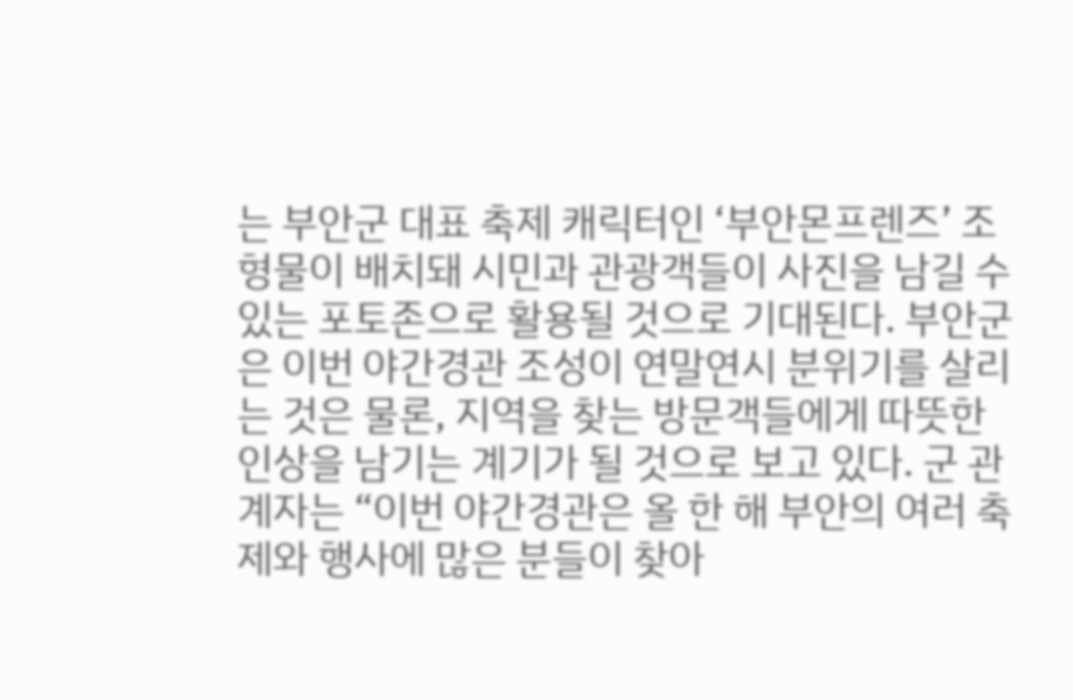는 부안군 대표 축제 캐릭터인 ‘부안몬프렌즈’ 조형물이 배치돼 시민과 관광객들이 사진을 남길 수 있는 포토존으로 활용될 것으로 기대된다. 부안군은 이번 야간경관 조성이 연말연시 분위기를 살리는 것은 물론, 지역을 찾는 방문객들에게 따뜻한 인상을 남기는 계기가 될 것으로 보고 있다. 군 관계자는 “이번 야간경관은 올 한 해 부안의 여러 축제와 행사에 많은 분들이 찾아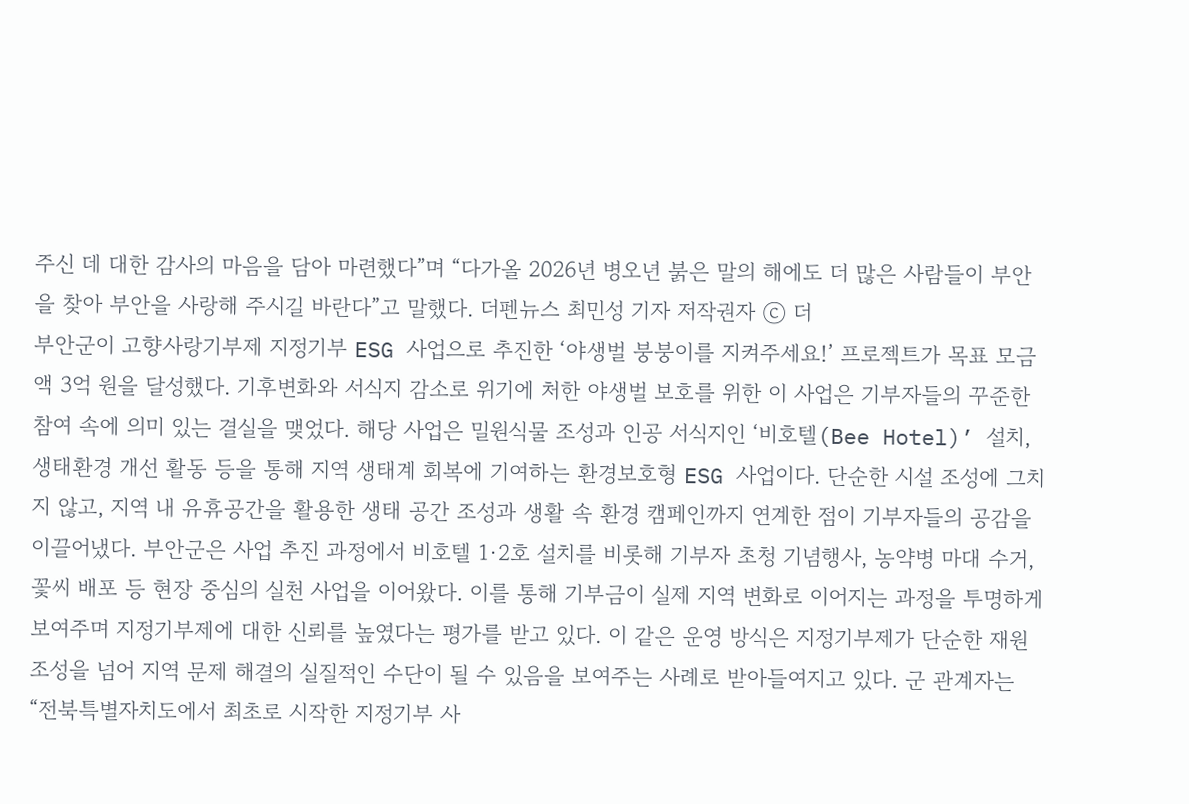주신 데 대한 감사의 마음을 담아 마련했다”며 “다가올 2026년 병오년 붉은 말의 해에도 더 많은 사람들이 부안을 찾아 부안을 사랑해 주시길 바란다”고 말했다. 더펜뉴스 최민성 기자 저작권자 ⓒ 더
부안군이 고향사랑기부제 지정기부 ESG 사업으로 추진한 ‘야생벌 붕붕이를 지켜주세요!’ 프로젝트가 목표 모금액 3억 원을 달성했다. 기후변화와 서식지 감소로 위기에 처한 야생벌 보호를 위한 이 사업은 기부자들의 꾸준한 참여 속에 의미 있는 결실을 맺었다. 해당 사업은 밀원식물 조성과 인공 서식지인 ‘비호텔(Bee Hotel)’ 설치, 생태환경 개선 활동 등을 통해 지역 생태계 회복에 기여하는 환경보호형 ESG 사업이다. 단순한 시설 조성에 그치지 않고, 지역 내 유휴공간을 활용한 생태 공간 조성과 생활 속 환경 캠페인까지 연계한 점이 기부자들의 공감을 이끌어냈다. 부안군은 사업 추진 과정에서 비호텔 1·2호 설치를 비롯해 기부자 초청 기념행사, 농약병 마대 수거, 꽃씨 배포 등 현장 중심의 실천 사업을 이어왔다. 이를 통해 기부금이 실제 지역 변화로 이어지는 과정을 투명하게 보여주며 지정기부제에 대한 신뢰를 높였다는 평가를 받고 있다. 이 같은 운영 방식은 지정기부제가 단순한 재원 조성을 넘어 지역 문제 해결의 실질적인 수단이 될 수 있음을 보여주는 사례로 받아들여지고 있다. 군 관계자는 “전북특별자치도에서 최초로 시작한 지정기부 사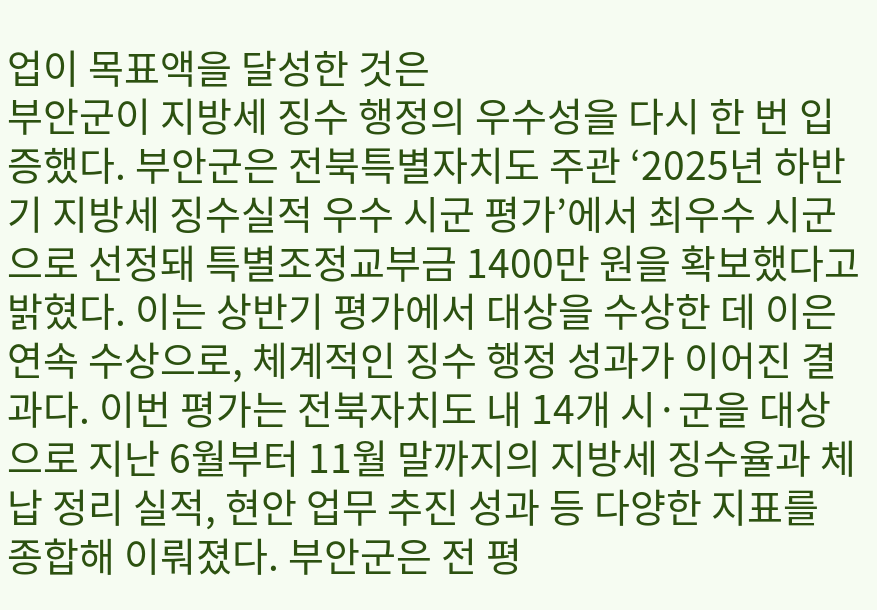업이 목표액을 달성한 것은
부안군이 지방세 징수 행정의 우수성을 다시 한 번 입증했다. 부안군은 전북특별자치도 주관 ‘2025년 하반기 지방세 징수실적 우수 시군 평가’에서 최우수 시군으로 선정돼 특별조정교부금 1400만 원을 확보했다고 밝혔다. 이는 상반기 평가에서 대상을 수상한 데 이은 연속 수상으로, 체계적인 징수 행정 성과가 이어진 결과다. 이번 평가는 전북자치도 내 14개 시·군을 대상으로 지난 6월부터 11월 말까지의 지방세 징수율과 체납 정리 실적, 현안 업무 추진 성과 등 다양한 지표를 종합해 이뤄졌다. 부안군은 전 평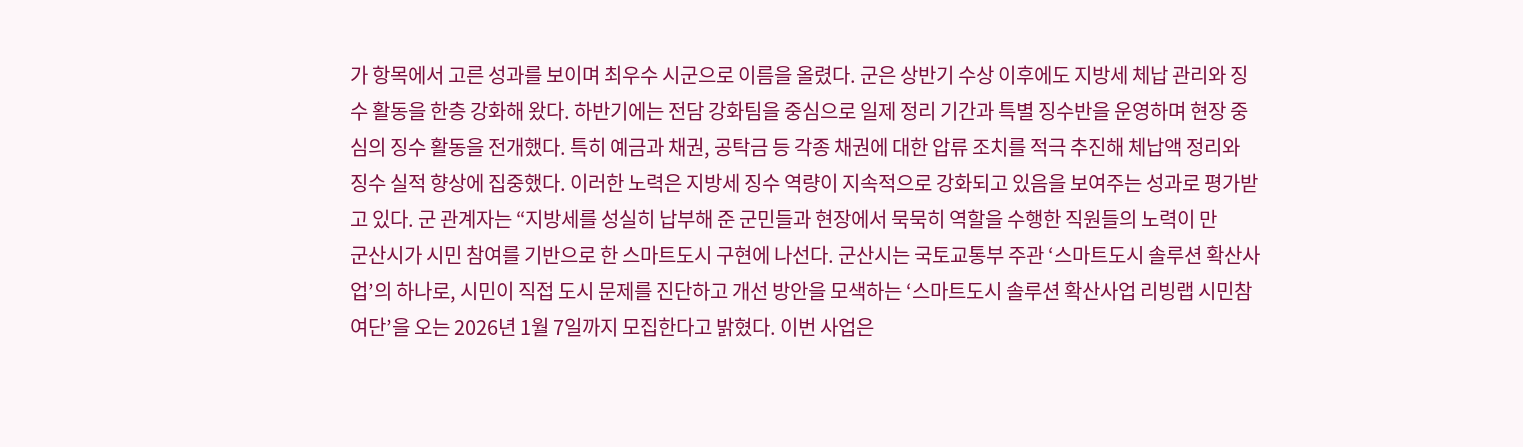가 항목에서 고른 성과를 보이며 최우수 시군으로 이름을 올렸다. 군은 상반기 수상 이후에도 지방세 체납 관리와 징수 활동을 한층 강화해 왔다. 하반기에는 전담 강화팀을 중심으로 일제 정리 기간과 특별 징수반을 운영하며 현장 중심의 징수 활동을 전개했다. 특히 예금과 채권, 공탁금 등 각종 채권에 대한 압류 조치를 적극 추진해 체납액 정리와 징수 실적 향상에 집중했다. 이러한 노력은 지방세 징수 역량이 지속적으로 강화되고 있음을 보여주는 성과로 평가받고 있다. 군 관계자는 “지방세를 성실히 납부해 준 군민들과 현장에서 묵묵히 역할을 수행한 직원들의 노력이 만
군산시가 시민 참여를 기반으로 한 스마트도시 구현에 나선다. 군산시는 국토교통부 주관 ‘스마트도시 솔루션 확산사업’의 하나로, 시민이 직접 도시 문제를 진단하고 개선 방안을 모색하는 ‘스마트도시 솔루션 확산사업 리빙랩 시민참여단’을 오는 2026년 1월 7일까지 모집한다고 밝혔다. 이번 사업은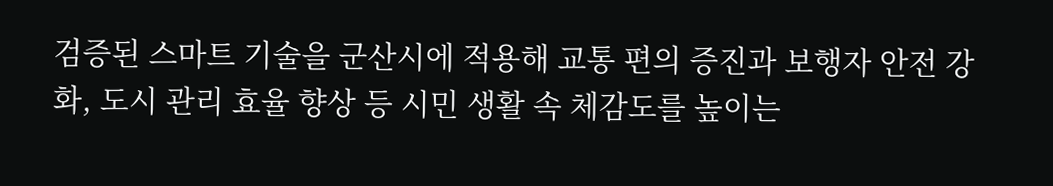검증된 스마트 기술을 군산시에 적용해 교통 편의 증진과 보행자 안전 강화, 도시 관리 효율 향상 등 시민 생활 속 체감도를 높이는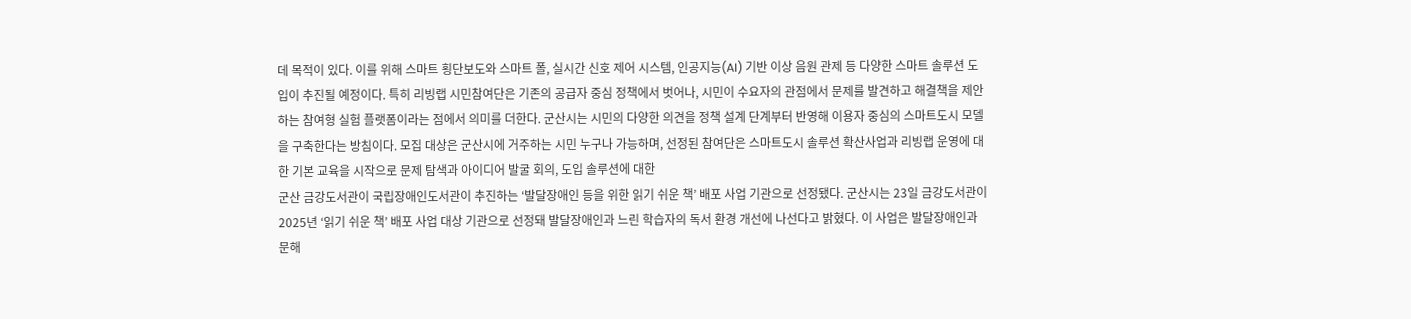데 목적이 있다. 이를 위해 스마트 횡단보도와 스마트 폴, 실시간 신호 제어 시스템, 인공지능(AI) 기반 이상 음원 관제 등 다양한 스마트 솔루션 도입이 추진될 예정이다. 특히 리빙랩 시민참여단은 기존의 공급자 중심 정책에서 벗어나, 시민이 수요자의 관점에서 문제를 발견하고 해결책을 제안하는 참여형 실험 플랫폼이라는 점에서 의미를 더한다. 군산시는 시민의 다양한 의견을 정책 설계 단계부터 반영해 이용자 중심의 스마트도시 모델을 구축한다는 방침이다. 모집 대상은 군산시에 거주하는 시민 누구나 가능하며, 선정된 참여단은 스마트도시 솔루션 확산사업과 리빙랩 운영에 대한 기본 교육을 시작으로 문제 탐색과 아이디어 발굴 회의, 도입 솔루션에 대한
군산 금강도서관이 국립장애인도서관이 추진하는 ‘발달장애인 등을 위한 읽기 쉬운 책’ 배포 사업 기관으로 선정됐다. 군산시는 23일 금강도서관이 2025년 ‘읽기 쉬운 책’ 배포 사업 대상 기관으로 선정돼 발달장애인과 느린 학습자의 독서 환경 개선에 나선다고 밝혔다. 이 사업은 발달장애인과 문해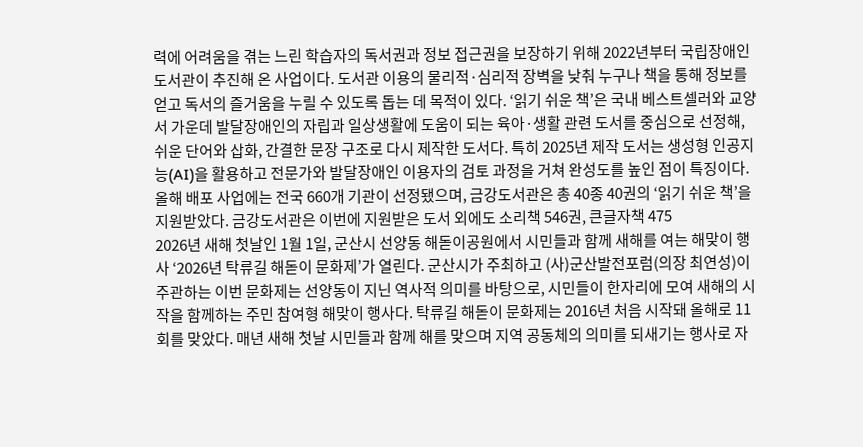력에 어려움을 겪는 느린 학습자의 독서권과 정보 접근권을 보장하기 위해 2022년부터 국립장애인도서관이 추진해 온 사업이다. 도서관 이용의 물리적·심리적 장벽을 낮춰 누구나 책을 통해 정보를 얻고 독서의 즐거움을 누릴 수 있도록 돕는 데 목적이 있다. ‘읽기 쉬운 책’은 국내 베스트셀러와 교양서 가운데 발달장애인의 자립과 일상생활에 도움이 되는 육아·생활 관련 도서를 중심으로 선정해, 쉬운 단어와 삽화, 간결한 문장 구조로 다시 제작한 도서다. 특히 2025년 제작 도서는 생성형 인공지능(AI)을 활용하고 전문가와 발달장애인 이용자의 검토 과정을 거쳐 완성도를 높인 점이 특징이다. 올해 배포 사업에는 전국 660개 기관이 선정됐으며, 금강도서관은 총 40종 40권의 ‘읽기 쉬운 책’을 지원받았다. 금강도서관은 이번에 지원받은 도서 외에도 소리책 546권, 큰글자책 475
2026년 새해 첫날인 1월 1일, 군산시 선양동 해돋이공원에서 시민들과 함께 새해를 여는 해맞이 행사 ‘2026년 탁류길 해돋이 문화제’가 열린다. 군산시가 주최하고 (사)군산발전포럼(의장 최연성)이 주관하는 이번 문화제는 선양동이 지닌 역사적 의미를 바탕으로, 시민들이 한자리에 모여 새해의 시작을 함께하는 주민 참여형 해맞이 행사다. 탁류길 해돋이 문화제는 2016년 처음 시작돼 올해로 11회를 맞았다. 매년 새해 첫날 시민들과 함께 해를 맞으며 지역 공동체의 의미를 되새기는 행사로 자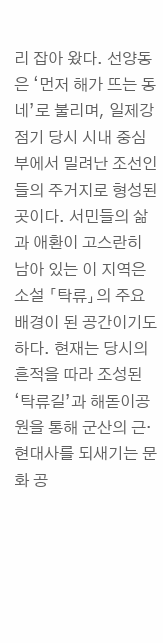리 잡아 왔다. 선양동은 ‘먼저 해가 뜨는 동네’로 불리며, 일제강점기 당시 시내 중심부에서 밀려난 조선인들의 주거지로 형성된 곳이다. 서민들의 삶과 애환이 고스란히 남아 있는 이 지역은 소설 「탁류」의 주요 배경이 된 공간이기도 하다. 현재는 당시의 흔적을 따라 조성된 ‘탁류길’과 해돋이공원을 통해 군산의 근·현대사를 되새기는 문화 공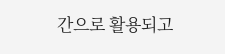간으로 활용되고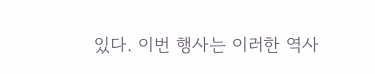있다. 이번 행사는 이러한 역사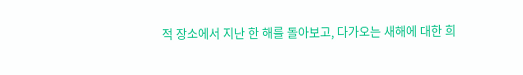적 장소에서 지난 한 해를 돌아보고, 다가오는 새해에 대한 희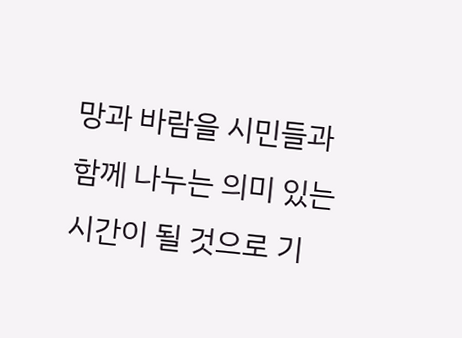망과 바람을 시민들과 함께 나누는 의미 있는 시간이 될 것으로 기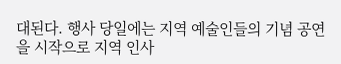대된다. 행사 당일에는 지역 예술인들의 기념 공연을 시작으로 지역 인사